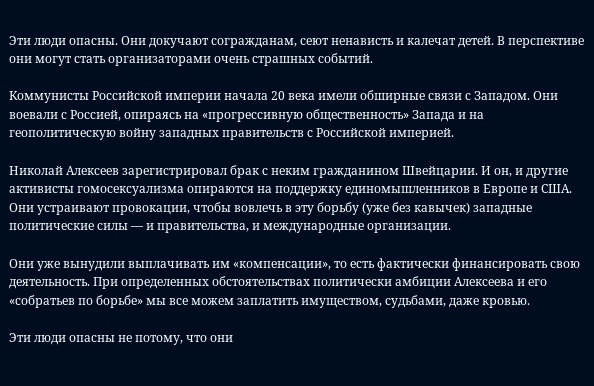Эти люди опасны. Они докучают согражданам, сеют ненависть и калечат детей. В перспективе они могут стать организаторами очень страшных событий.

Коммунисты Российской империи начала 20 века имели обширные связи с Западом. Они воевали с Россией, опираясь на «прогрессивную общественность» Запада и на геополитическую войну западных правительств с Российской империей.

Николай Алексеев зарегистрировал брак с неким гражданином Швейцарии. И он, и другие активисты гомосексуализма опираются на поддержку единомышленников в Европе и США. Они устраивают провокации, чтобы вовлечь в эту борьбу (уже без кавычек) западные политические силы — и правительства, и международные организации.

Они уже вынудили выплачивать им «компенсации», то есть фактически финансировать свою деятельность. При определенных обстоятельствах политически амбиции Алексеева и его «собратьев по борьбе» мы все можем заплатить имуществом, судьбами, даже кровью.

Эти люди опасны не потому, что они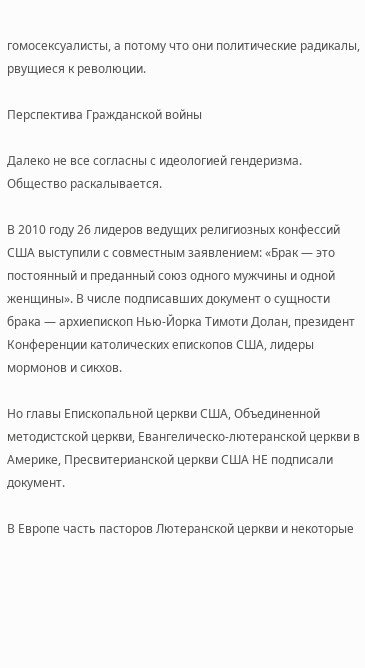гомосексуалисты, а потому что они политические радикалы, рвущиеся к революции.

Перспектива Гражданской войны

Далеко не все согласны с идеологией гендеризма. Общество раскалывается.

В 2010 году 26 лидеров ведущих религиозных конфессий США выступили с совместным заявлением: «Брак — это постоянный и преданный союз одного мужчины и одной женщины». В числе подписавших документ о сущности брака — архиепископ Нью-Йорка Тимоти Долан, президент Конференции католических епископов США, лидеры мормонов и сикхов.

Но главы Епископальной церкви США, Объединенной методистской церкви, Евангелическо-лютеранской церкви в Америке, Пресвитерианской церкви США НЕ подписали документ.

В Европе часть пасторов Лютеранской церкви и некоторые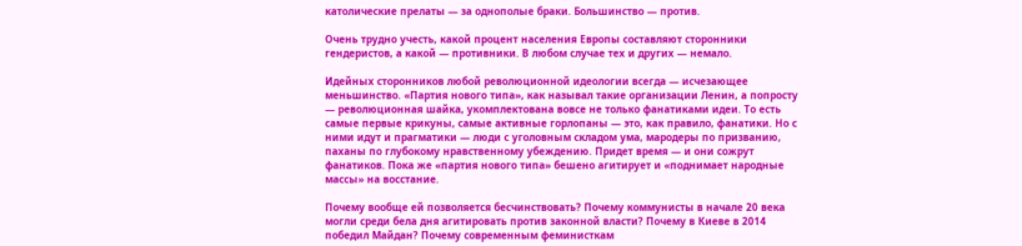католические прелаты — за однополые браки. Большинство — против.

Очень трудно учесть, какой процент населения Европы составляют сторонники гендеристов, а какой — противники. В любом случае тех и других — немало.

Идейных сторонников любой революционной идеологии всегда — исчезающее меньшинство. «Партия нового типа», как называл такие организации Ленин, а попросту — революционная шайка, укомплектована вовсе не только фанатиками идеи. То есть самые первые крикуны, самые активные горлопаны — это, как правило, фанатики. Но с ними идут и прагматики — люди с уголовным складом ума, мародеры по призванию, паханы по глубокому нравственному убеждению. Придет время — и они сожрут фанатиков. Пока же «партия нового типа» бешено агитирует и «поднимает народные массы» на восстание.

Почему вообще ей позволяется бесчинствовать? Почему коммунисты в начале 20 века могли среди бела дня агитировать против законной власти? Почему в Киеве в 2014 победил Майдан? Почему современным феминисткам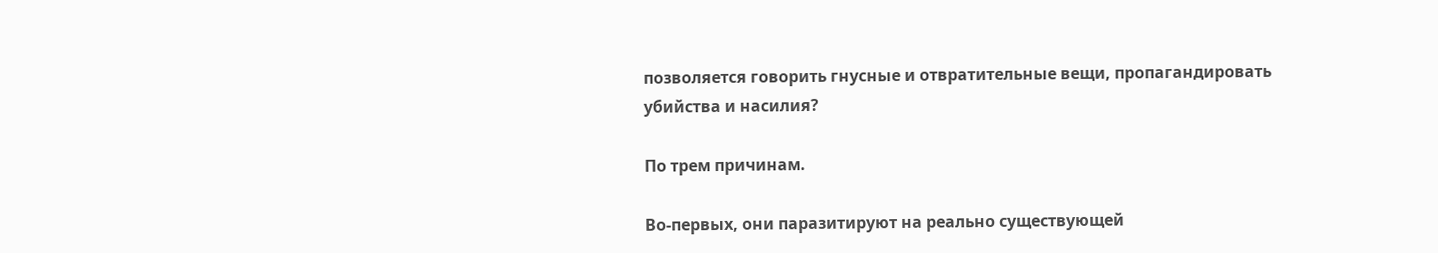позволяется говорить гнусные и отвратительные вещи, пропагандировать убийства и насилия?

По трем причинам.

Во-первых, они паразитируют на реально существующей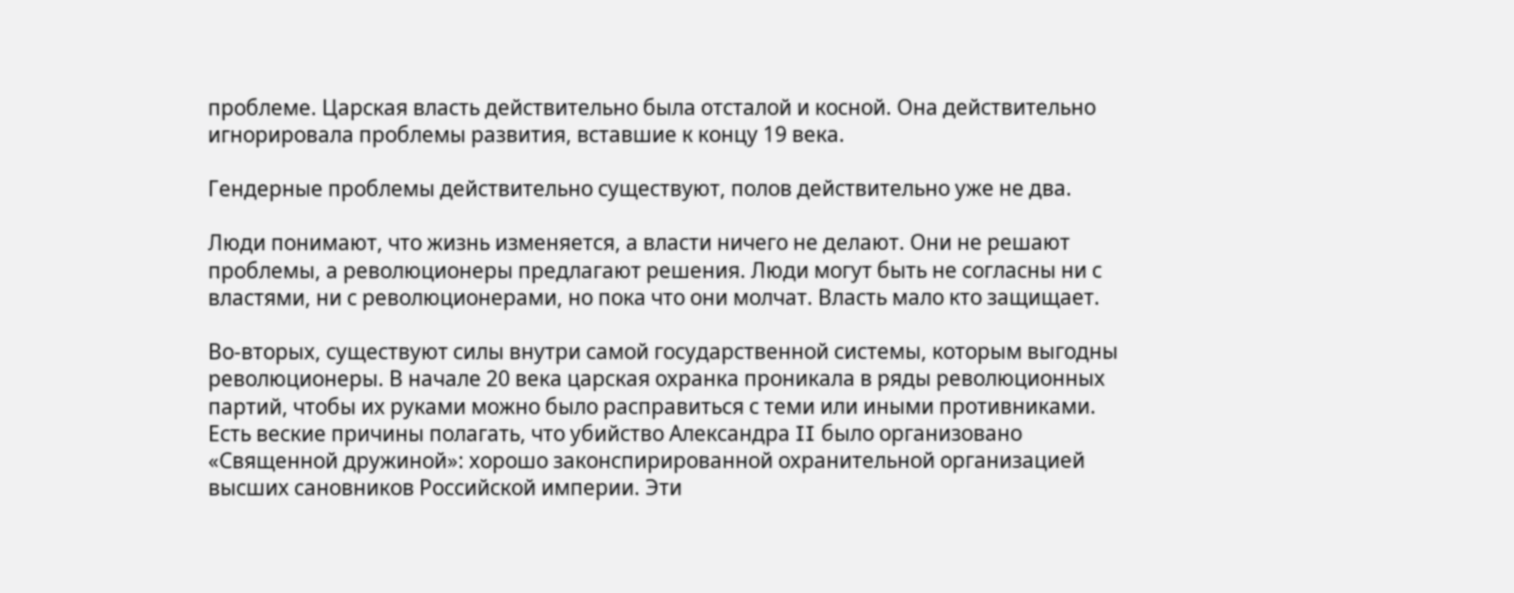проблеме. Царская власть действительно была отсталой и косной. Она действительно игнорировала проблемы развития, вставшие к концу 19 века.

Гендерные проблемы действительно существуют, полов действительно уже не два.

Люди понимают, что жизнь изменяется, а власти ничего не делают. Они не решают проблемы, а революционеры предлагают решения. Люди могут быть не согласны ни с властями, ни с революционерами, но пока что они молчат. Власть мало кто защищает.

Во-вторых, существуют силы внутри самой государственной системы, которым выгодны революционеры. В начале 20 века царская охранка проникала в ряды революционных партий, чтобы их руками можно было расправиться с теми или иными противниками. Есть веские причины полагать, что убийство Александра II было организовано «Священной дружиной»: хорошо законспирированной охранительной организацией высших сановников Российской империи. Эти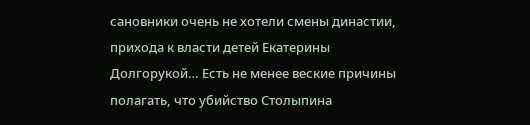сановники очень не хотели смены династии, прихода к власти детей Екатерины Долгорукой… Есть не менее веские причины полагать, что убийство Столыпина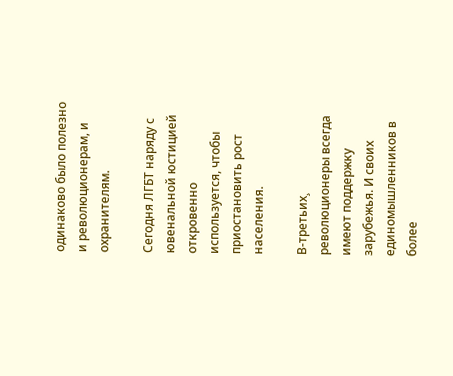одинаково было полезно и революционерам, и охранителям.

Сегодня ЛГБТ наряду с ювенальной юстицией откровенно используется, чтобы приостановить рост населения.

В-третьих¸ революционеры всегда имеют поддержку зарубежья. И своих единомышленников в более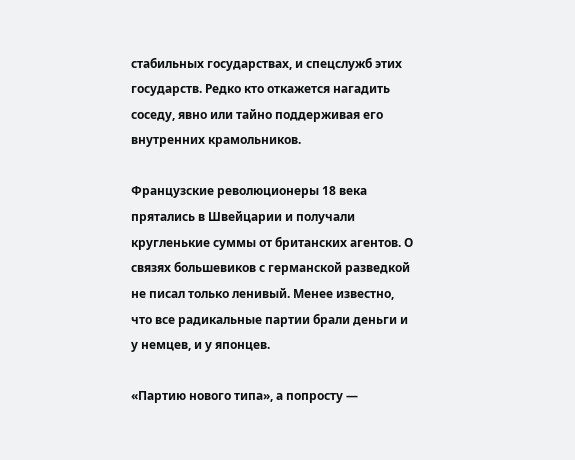стабильных государствах, и спецслужб этих государств. Редко кто откажется нагадить соседу, явно или тайно поддерживая его внутренних крамольников.

Французские революционеры 18 века прятались в Швейцарии и получали кругленькие суммы от британских агентов. О связях большевиков с германской разведкой не писал только ленивый. Менее известно, что все радикальные партии брали деньги и у немцев, и у японцев.

«Партию нового типа», а попросту —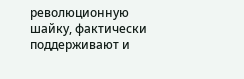революционную шайку, фактически поддерживают и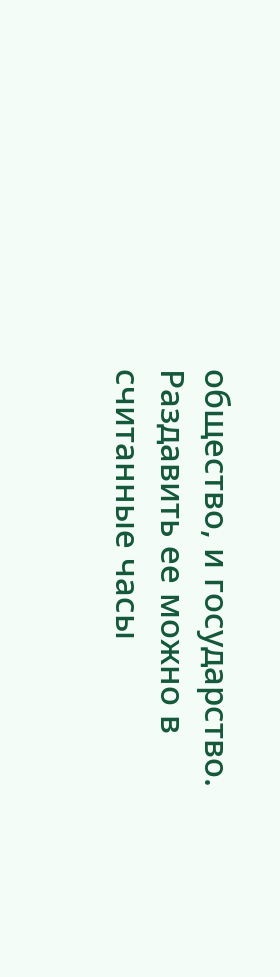общество, и государство. Раздавить ее можно в считанные часы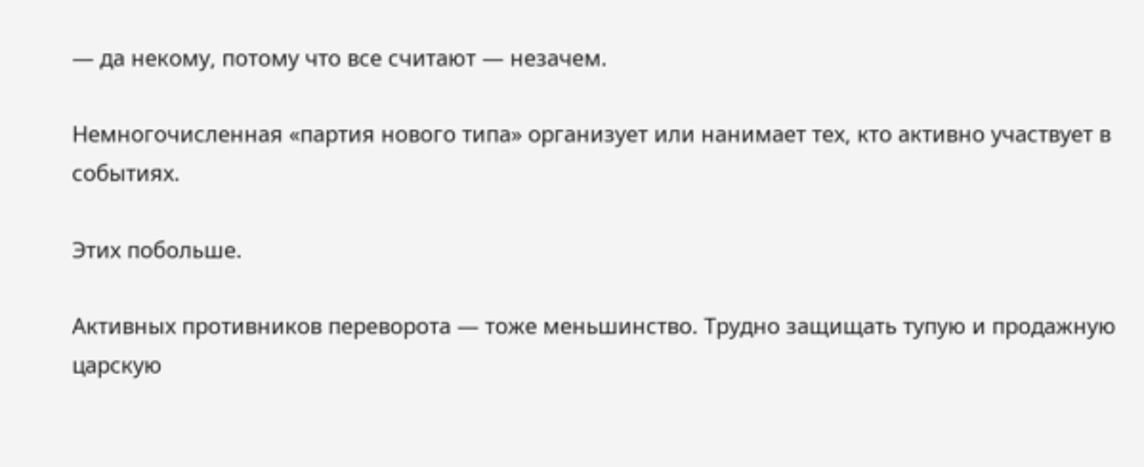— да некому, потому что все считают — незачем.

Немногочисленная «партия нового типа» организует или нанимает тех, кто активно участвует в событиях.

Этих побольше.

Активных противников переворота — тоже меньшинство. Трудно защищать тупую и продажную царскую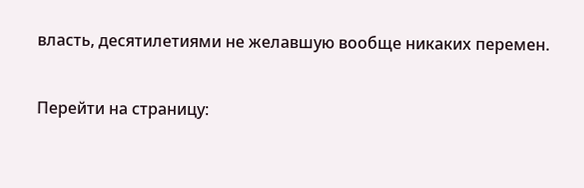власть, десятилетиями не желавшую вообще никаких перемен.

Перейти на страницу: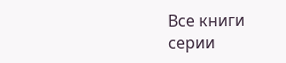Все книги серии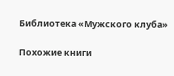Библиотека «Мужского клуба»

Похожие книги